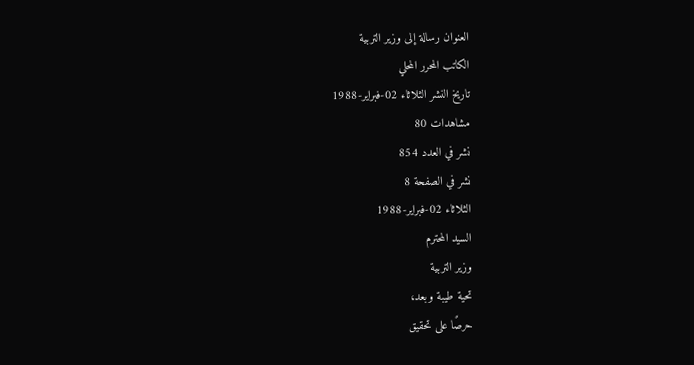العنوان رسالة إلى وزير التربية
الكاتب المحرر المحلي
تاريخ النشر الثلاثاء 02-فبراير-1988
مشاهدات 80
نشر في العدد 854
نشر في الصفحة 8
الثلاثاء 02-فبراير-1988
السيد المحترم
وزير التربية
تحية طيبة وبعد،
حرصًا على تحقيق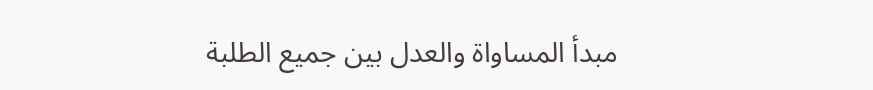مبدأ المساواة والعدل بين جميع الطلبة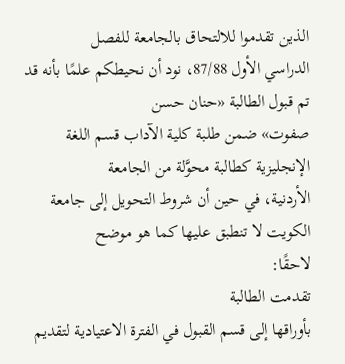الذين تقدموا للالتحاق بالجامعة للفصل
الدراسي الأول 87/88، نود أن نحيطكم علمًا بأنه قد تم قبول الطالبة «حنان حسن
صفوت» ضمن طلبة كلية الآداب قسم اللغة الإنجليزية كطالبة محوَّلة من الجامعة
الأردنية، في حين أن شروط التحويل إلى جامعة الكويت لا تنطبق عليها كما هو موضح
لاحقًا:
تقدمت الطالبة
بأوراقها إلى قسم القبول في الفترة الاعتيادية لتقديم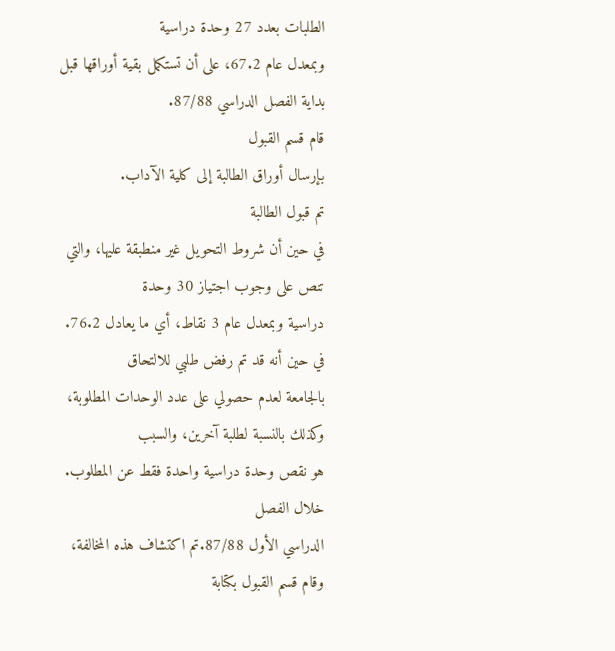الطلبات بعدد 27 وحدة دراسية
وبمعدل عام 67.2، على أن تستكمل بقية أوراقها قبل بداية الفصل الدراسي 87/88.
قام قسم القبول
بإرسال أوراق الطالبة إلى كلية الآداب.
تم قبول الطالبة
في حين أن شروط التحويل غير منطبقة عليها، والتي تنص على وجوب اجتياز 30 وحدة
دراسية وبمعدل عام 3 نقاط، أي ما يعادل 76.2. في حين أنه قد تم رفض طلبي للالتحاق
بالجامعة لعدم حصولي على عدد الوحدات المطلوبة، وكذلك بالنسبة لطلبة آخرين، والسبب
هو نقص وحدة دراسية واحدة فقط عن المطلوب.
خلال الفصل
الدراسي الأول 87/88.تم اكتشاف هذه المخالفة، وقام قسم القبول بكتابة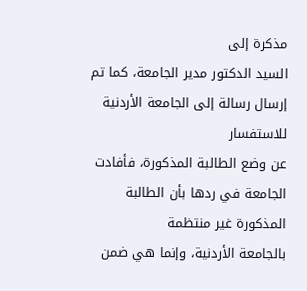مذكرة إلى
السيد الدكتور مدير الجامعة، كما تم إرسال رسالة إلى الجامعة الأردنية للاستفسار
عن وضع الطالبة المذكورة، فأفادت الجامعة في ردها بأن الطالبة المذكورة غير منتظمة
بالجامعة الأردنية، وإنما هي ضمن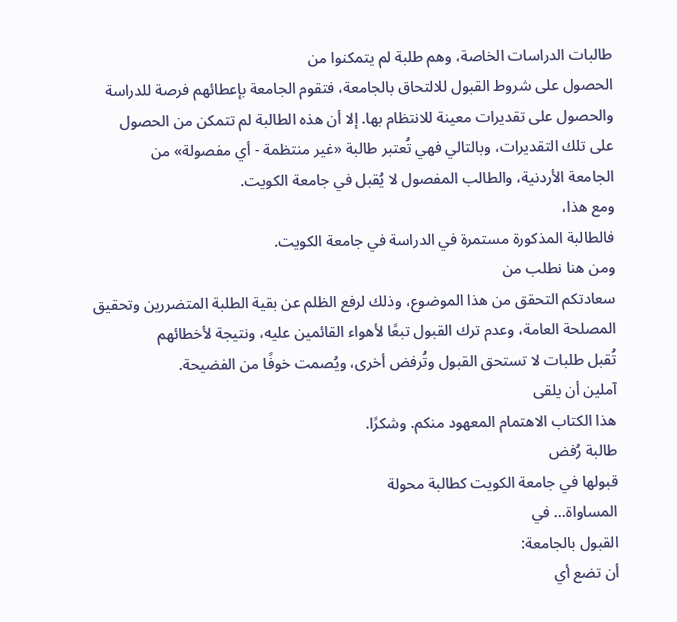طالبات الدراسات الخاصة، وهم طلبة لم يتمكنوا من
الحصول على شروط القبول للالتحاق بالجامعة، فتقوم الجامعة بإعطائهم فرصة للدراسة
والحصول على تقديرات معينة للانتظام بها. إلا أن هذه الطالبة لم تتمكن من الحصول
على تلك التقديرات، وبالتالي فهي تُعتبر طالبة «غير منتظمة - أي مفصولة» من
الجامعة الأردنية، والطالب المفصول لا يُقبل في جامعة الكويت.
ومع هذا،
فالطالبة المذكورة مستمرة في الدراسة في جامعة الكويت.
ومن هنا نطلب من
سعادتكم التحقق من هذا الموضوع، وذلك لرفع الظلم عن بقية الطلبة المتضررين وتحقيق
المصلحة العامة، وعدم ترك القبول تبعًا لأهواء القائمين عليه، ونتيجة لأخطائهم
تُقبل طلبات لا تستحق القبول وتُرفض أخرى، ويُصمت خوفًا من الفضيحة.
آملين أن يلقى
هذا الكتاب الاهتمام المعهود منكم. وشكرًا.
طالبة رُفض
قبولها في جامعة الكويت كطالبة محولة
المساواة... في
القبول بالجامعة:
أن تضع أي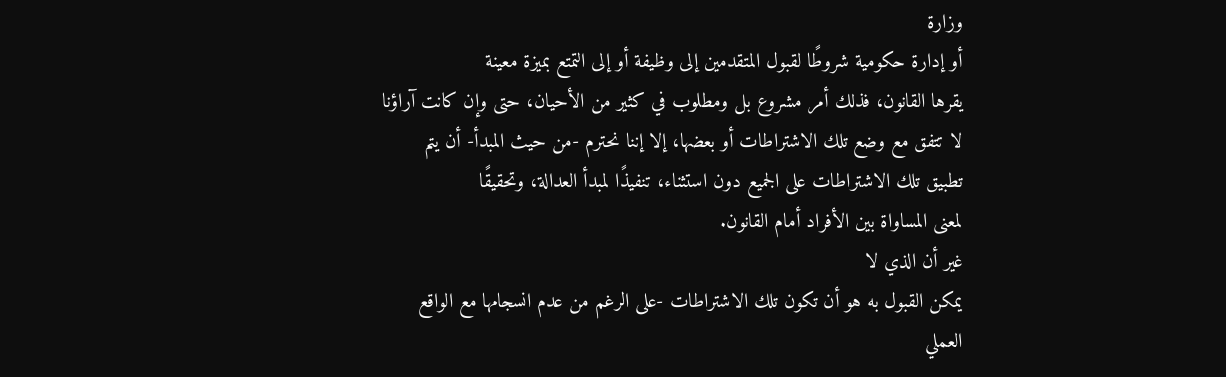وزارة
أو إدارة حكومية شروطًا لقبول المتقدمين إلى وظيفة أو إلى التمتع بميزة معينة
يقرها القانون، فذلك أمر مشروع بل ومطلوب في كثير من الأحيان، حتى وإن كانت آراؤنا
لا تتفق مع وضع تلك الاشتراطات أو بعضها، إلا إننا نحترم -من حيث المبدأ- أن يتم
تطبيق تلك الاشتراطات على الجميع دون استثناء، تنفيذًا لمبدأ العدالة، وتحقيقًا
لمعنى المساواة بين الأفراد أمام القانون.
غير أن الذي لا
يمكن القبول به هو أن تكون تلك الاشتراطات -على الرغم من عدم انسجامها مع الواقع
العملي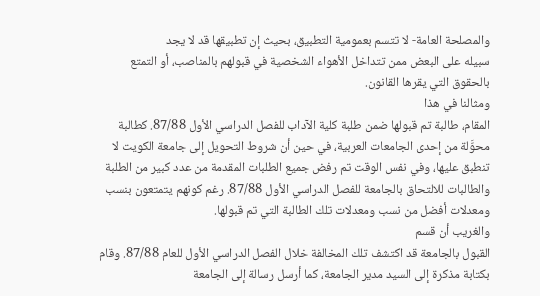والمصلحة العامة- لا تتسم بعمومية التطبيق، بحيث إن تطبيقها قد لا يجد
سبيله على البعض ممن تتداخل الأهواء الشخصية في قبولهم بالمناصب، أو التمتع
بالحقوق التي يقرها القانون.
ومثالنا في هذا
المقام، طالبة تم قبولها ضمن طلبة كلية الآداب للفصل الدراسي الأول 87/88. كطالبة
محوَّلة من إحدى الجامعات العربية، في حين أن شروط التحويل إلى جامعة الكويت لا
تنطبق عليها، وفي نفس الوقت تم رفض جميع الطلبات المقدمة من عدد كبير من الطلبة
والطالبات للالتحاق بالجامعة للفصل الدراسي الأول 87/88. رغم كونهم يتمتعون بنسب
ومعدلات أفضل من نسب ومعدلات تلك الطالبة التي تم قبولها.
والغريب أن قسم
القبول بالجامعة قد اكتشف تلك المخالفة خلال الفصل الدراسي الأول للعام 87/88. وقام
بكتابة مذكرة إلى السيد مدير الجامعة، كما أرسل رسالة إلى الجامعة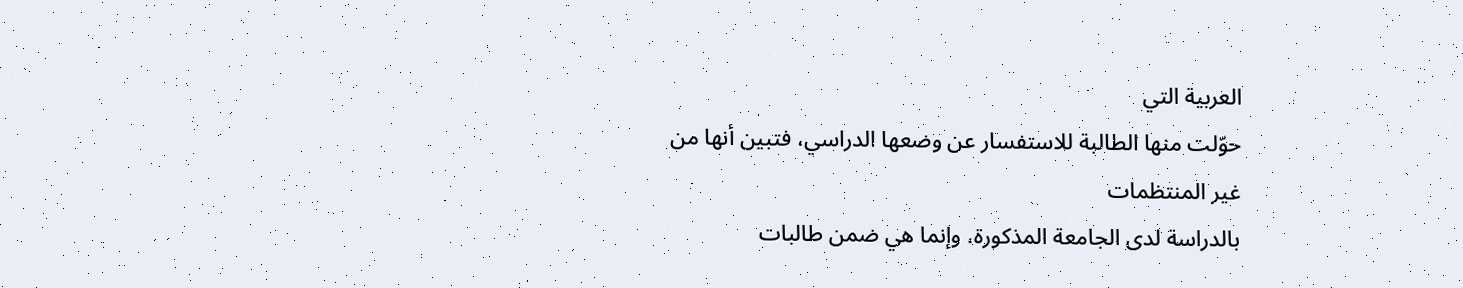العربية التي
حوّلت منها الطالبة للاستفسار عن وضعها الدراسي، فتبين أنها من غير المنتظمات
بالدراسة لدى الجامعة المذكورة، وإنما هي ضمن طالبات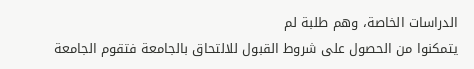الدراسات الخاصة، وهم طلبة لم
يتمكنوا من الحصول على شروط القبول للالتحاق بالجامعة فتقوم الجامعة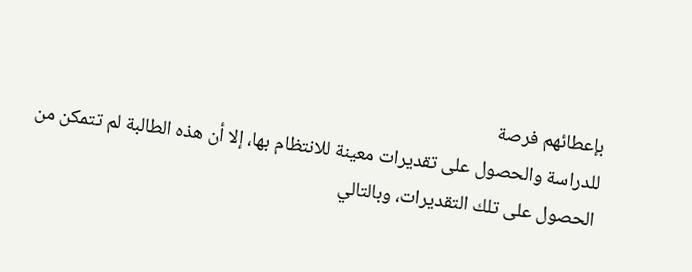بإعطائهم فرصة
للدراسة والحصول على تقديرات معينة للانتظام بها، إلا أن هذه الطالبة لم تتمكن من
الحصول على تلك التقديرات، وبالتالي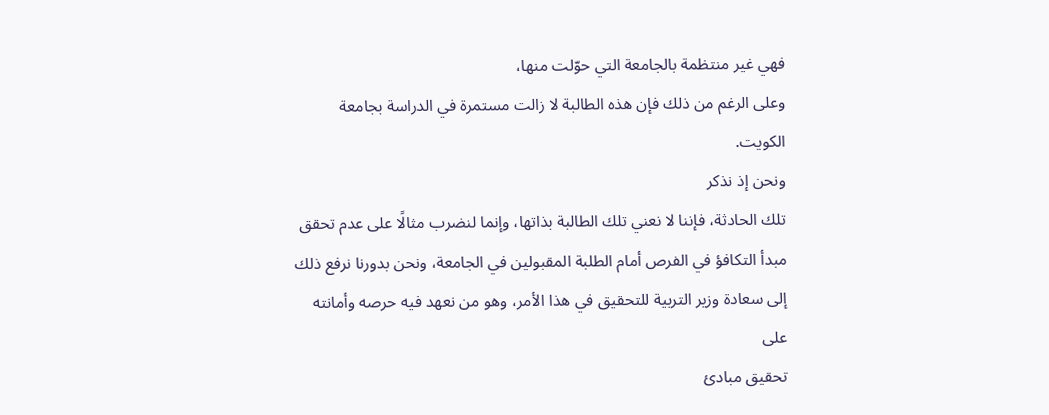فهي غير منتظمة بالجامعة التي حوّلت منها،
وعلى الرغم من ذلك فإن هذه الطالبة لا زالت مستمرة في الدراسة بجامعة الكويت.
ونحن إذ نذكر
تلك الحادثة، فإننا لا نعني تلك الطالبة بذاتها، وإنما لنضرب مثالًا على عدم تحقق
مبدأ التكافؤ في الفرص أمام الطلبة المقبولين في الجامعة، ونحن بدورنا نرفع ذلك
إلى سعادة وزير التربية للتحقيق في هذا الأمر، وهو من نعهد فيه حرصه وأمانته على
تحقيق مبادئ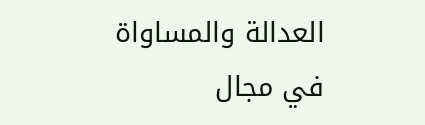العدالة والمساواة في مجال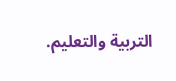التربية والتعليم.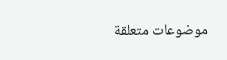موضوعات متعلقة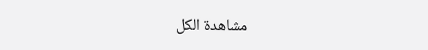مشاهدة الكل